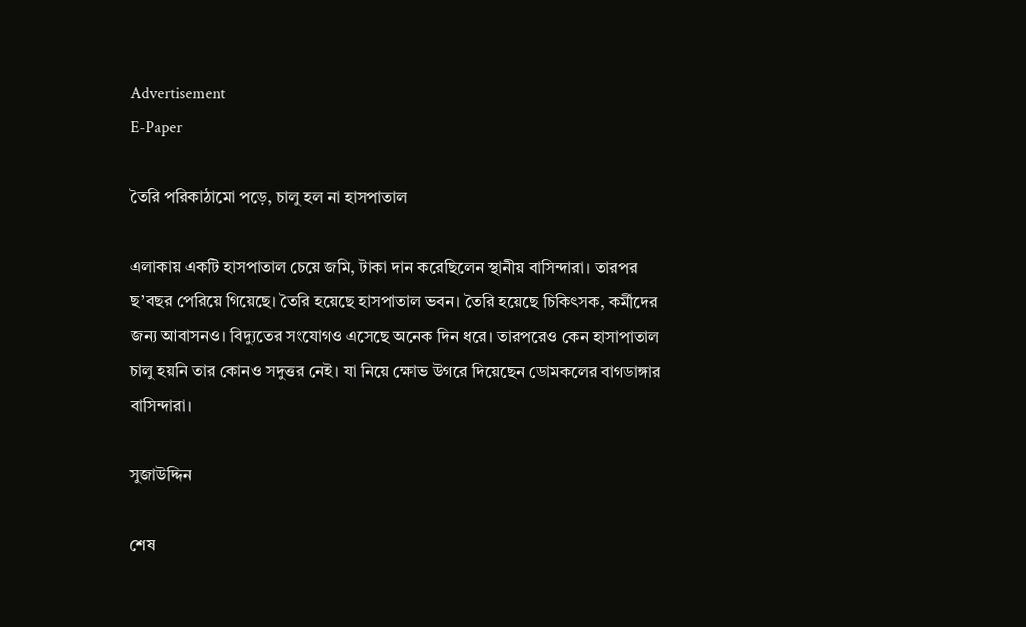Advertisement
E-Paper

তৈরি পরিকাঠামো পড়ে, চালু হল না হাসপাতাল

এলাকায় একটি হাসপাতাল চেয়ে জমি, টাকা দান করেছিলেন স্থানীয় বাসিন্দারা। তারপর ছ’বছর পেরিয়ে গিয়েছে। তৈরি হয়েছে হাসপাতাল ভবন। তৈরি হয়েছে চিকিৎসক, কর্মীদের জন্য আবাসনও। বিদ্যুতের সংযোগও এসেছে অনেক দিন ধরে। তারপরেও কেন হাসাপাতাল চালু হয়নি তার কোনও সদুত্তর নেই। যা নিয়ে ক্ষোভ উগরে দিয়েছেন ডোমকলের বাগডাঙ্গার বাসিন্দারা।

সুজাউদ্দিন

শেষ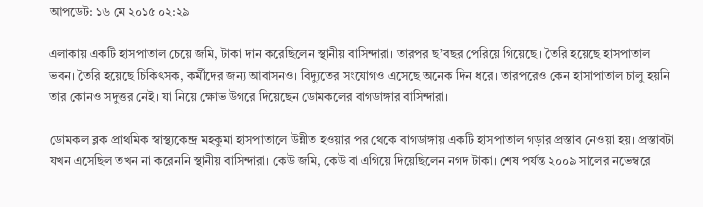আপডেট: ১৬ মে ২০১৫ ০২:২৯

এলাকায় একটি হাসপাতাল চেয়ে জমি, টাকা দান করেছিলেন স্থানীয় বাসিন্দারা। তারপর ছ’বছর পেরিয়ে গিয়েছে। তৈরি হয়েছে হাসপাতাল ভবন। তৈরি হয়েছে চিকিৎসক, কর্মীদের জন্য আবাসনও। বিদ্যুতের সংযোগও এসেছে অনেক দিন ধরে। তারপরেও কেন হাসাপাতাল চালু হয়নি তার কোনও সদুত্তর নেই। যা নিয়ে ক্ষোভ উগরে দিয়েছেন ডোমকলের বাগডাঙ্গার বাসিন্দারা।

ডোমকল ব্লক প্রাথমিক স্বাস্থ্যকেন্দ্র মহকুমা হাসপাতালে উন্নীত হওয়ার পর থেকে বাগডাঙ্গায় একটি হাসপাতাল গড়ার প্রস্তাব নেওয়া হয়। প্রস্তাবটা যখন এসেছিল তখন না করেননি স্থানীয় বাসিন্দারা। কেউ জমি, কেউ বা এগিয়ে দিয়েছিলেন নগদ টাকা। শেষ পর্যন্ত ২০০৯ সালের নভেম্বরে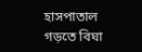হাসপাতাল গড়তে বিঘা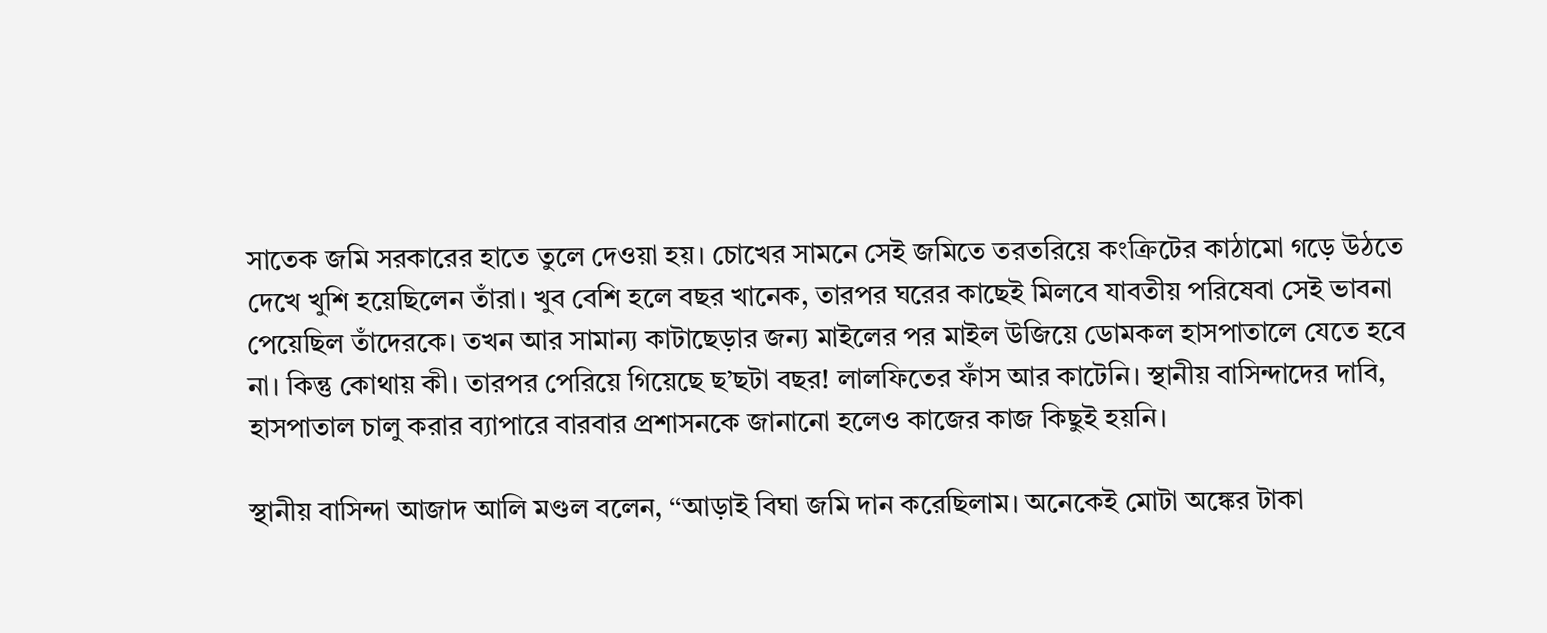সাতেক জমি সরকারের হাতে তুলে দেওয়া হয়। চোখের সামনে সেই জমিতে তরতরিয়ে কংক্রিটের কাঠামো গড়ে উঠতে দেখে খুশি হয়েছিলেন তাঁরা। খুব বেশি হলে বছর খানেক, তারপর ঘরের কাছেই মিলবে যাবতীয় পরিষেবা সেই ভাবনা পেয়েছিল তাঁদেরকে। তখন আর সামান্য কাটাছেড়ার জন্য মাইলের পর মাইল উজিয়ে ডোমকল হাসপাতালে যেতে হবে না। কিন্তু কোথায় কী। তারপর পেরিয়ে গিয়েছে ছ’ছটা বছর! লালফিতের ফাঁস আর কাটেনি। স্থানীয় বাসিন্দাদের দাবি, হাসপাতাল চালু করার ব্যাপারে বারবার প্রশাসনকে জানানো হলেও কাজের কাজ কিছুই হয়নি।

স্থানীয় বাসিন্দা আজাদ আলি মণ্ডল বলেন, ‘‘আড়াই বিঘা জমি দান করেছিলাম। অনেকেই মোটা অঙ্কের টাকা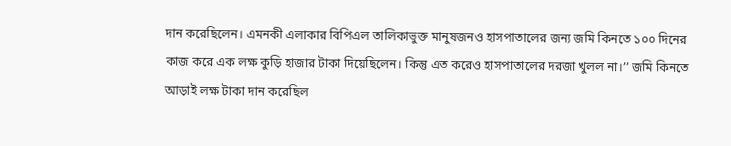দান করেছিলেন। এমনকী এলাকার বিপিএল তালিকাভুক্ত মানুষজনও হাসপাতালের জন্য জমি কিনতে ১০০ দিনের কাজ করে এক লক্ষ কুড়ি হাজার টাকা দিয়েছিলেন। কিন্তু এত করেও হাসপাতালের দরজা খুলল না।’’ জমি কিনতে আড়াই লক্ষ টাকা দান করেছিল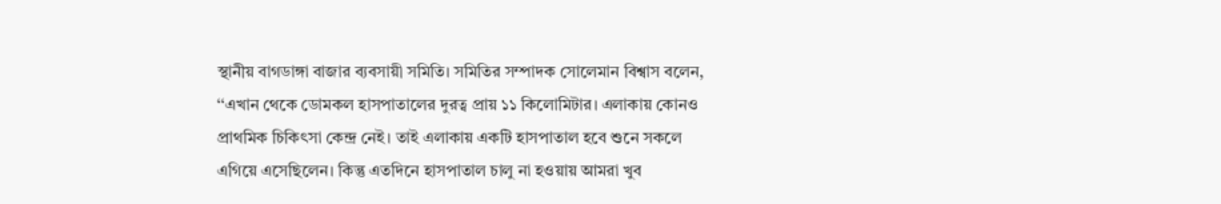স্থানীয় বাগডাঙ্গা বাজার ব্যবসায়ী সমিতি। সমিতির সম্পাদক সোলেমান বিশ্বাস বলেন, ‘‘এখান থেকে ডোমকল হাসপাতালের দুরত্ব প্রায় ১১ কিলোমিটার। এলাকায় কোনও প্রাথমিক চিকিৎসা কেন্দ্র নেই। তাই এলাকায় একটি হাসপাতাল হবে শুনে সকলে এগিয়ে এসেছিলেন। কিন্তু এতদিনে হাসপাতাল চালু না হওয়ায় আমরা খুব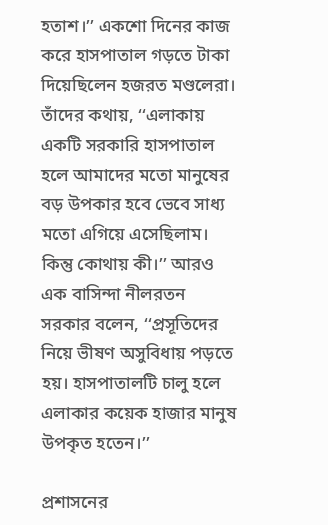হতাশ।’’ একশো দিনের কাজ করে হাসপাতাল গড়তে টাকা দিয়েছিলেন হজরত মণ্ডলেরা। তাঁদের কথায়, ‘‘এলাকায় একটি সরকারি হাসপাতাল হলে আমাদের মতো মানুষের বড় উপকার হবে ভেবে সাধ্য মতো এগিয়ে এসেছিলাম। কিন্তু কোথায় কী।’’ আরও এক বাসিন্দা নীলরতন সরকার বলেন, ‘‘প্রসূতিদের নিয়ে ভীষণ অসুবিধায় পড়তে হয়। হাসপাতালটি চালু হলে এলাকার কয়েক হাজার মানুষ উপকৃত হতেন।’’

প্রশাসনের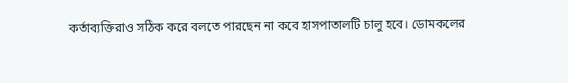কর্তাব্যক্তিরাও সঠিক করে বলতে পারছেন না কবে হাসপাতালটি চালু হবে। ডোমকলের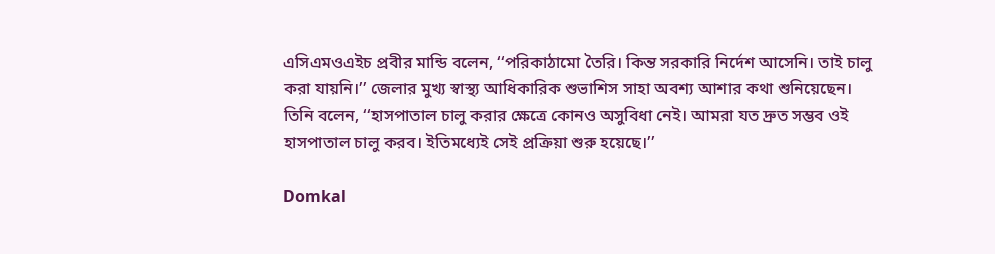এসিএমওএইচ প্রবীর মান্ডি বলেন, ‘‘পরিকাঠামো তৈরি। কিন্ত সরকারি নির্দেশ আসেনি। তাই চালু করা যায়নি।’’ জেলার মুখ্য স্বাস্থ্য আধিকারিক শুভাশিস সাহা অবশ্য আশার কথা শুনিয়েছেন। তিনি বলেন, ‘‘হাসপাতাল চালু করার ক্ষেত্রে কোনও অসুবিধা নেই। আমরা যত দ্রুত সম্ভব ওই হাসপাতাল চালু করব। ইতিমধ্যেই সেই প্রক্রিয়া শুরু হয়েছে।’’

Domkal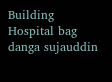Building Hospital bag danga sujauddin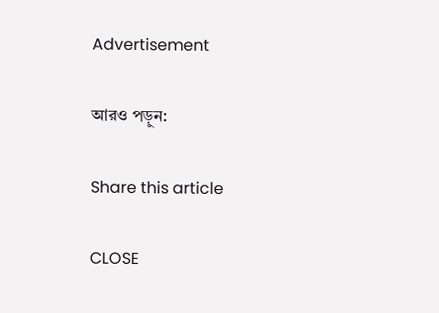Advertisement

আরও পড়ুন:

Share this article

CLOSE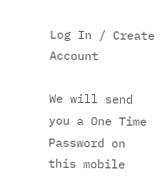Log In / Create Account

We will send you a One Time Password on this mobile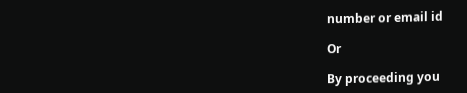number or email id

Or

By proceeding you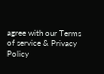agree with our Terms of service & Privacy Policy